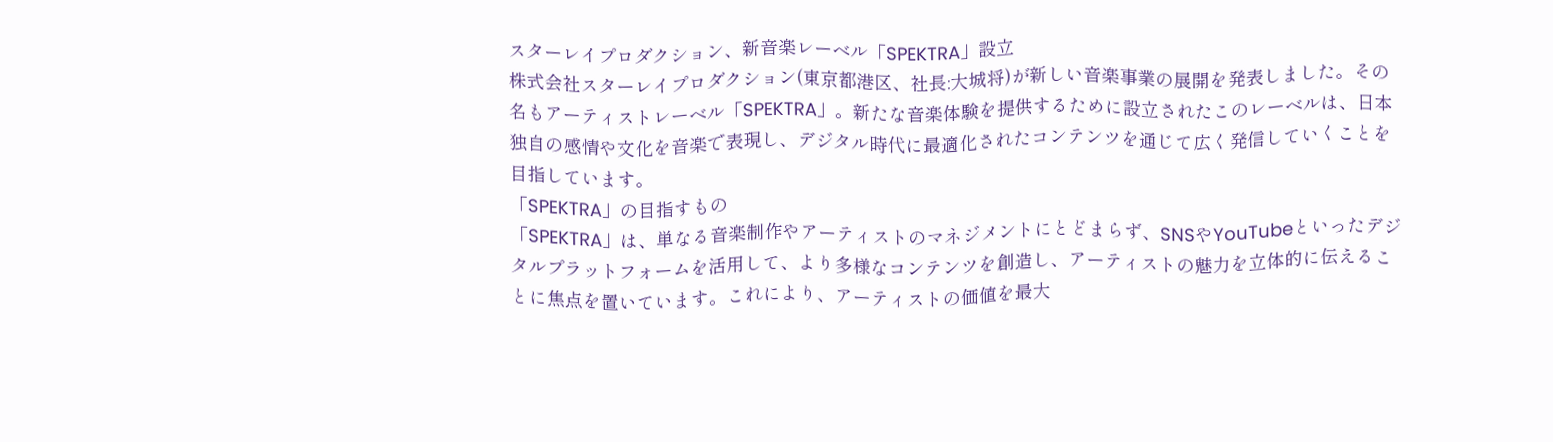スターレイプロダクション、新音楽レーベル「SPEKTRA」設立
株式会社スターレイプロダクション(東京都港区、社長:大城将)が新しい音楽事業の展開を発表しました。その名もアーティストレーベル「SPEKTRA」。新たな音楽体験を提供するために設立されたこのレーベルは、日本独自の感情や文化を音楽で表現し、デジタル時代に最適化されたコンテンツを通じて広く発信していくことを目指しています。
「SPEKTRA」の目指すもの
「SPEKTRA」は、単なる音楽制作やアーティストのマネジメントにとどまらず、SNSやYouTubeといったデジタルプラットフォームを活用して、より多様なコンテンツを創造し、アーティストの魅力を立体的に伝えることに焦点を置いています。これにより、アーティストの価値を最大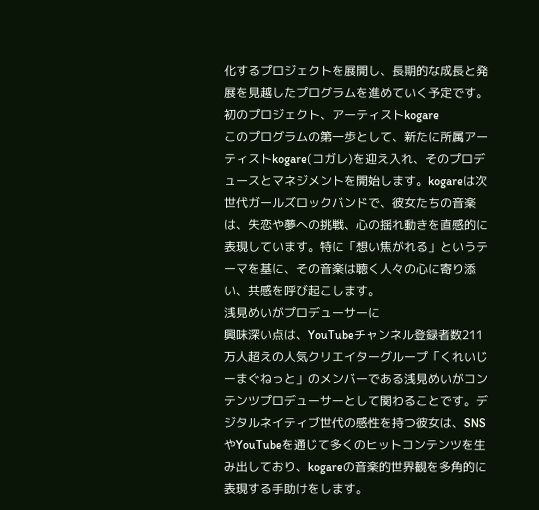化するプロジェクトを展開し、長期的な成長と発展を見越したプログラムを進めていく予定です。
初のプロジェクト、アーティストkogare
このプログラムの第一歩として、新たに所属アーティストkogare(コガレ)を迎え入れ、そのプロデュースとマネジメントを開始します。kogareは次世代ガールズロックバンドで、彼女たちの音楽は、失恋や夢への挑戦、心の揺れ動きを直感的に表現しています。特に「想い焦がれる」というテーマを基に、その音楽は聴く人々の心に寄り添い、共感を呼び起こします。
浅見めいがプロデューサーに
興味深い点は、YouTubeチャンネル登録者数211万人超えの人気クリエイターグループ「くれいじーまぐねっと」のメンバーである浅見めいがコンテンツプロデューサーとして関わることです。デジタルネイティブ世代の感性を持つ彼女は、SNSやYouTubeを通じて多くのヒットコンテンツを生み出しており、kogareの音楽的世界観を多角的に表現する手助けをします。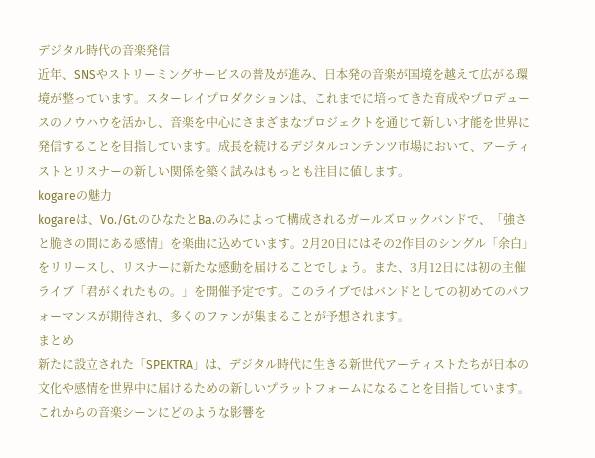デジタル時代の音楽発信
近年、SNSやストリーミングサービスの普及が進み、日本発の音楽が国境を越えて広がる環境が整っています。スターレイプロダクションは、これまでに培ってきた育成やプロデュースのノウハウを活かし、音楽を中心にさまざまなプロジェクトを通じて新しい才能を世界に発信することを目指しています。成長を続けるデジタルコンテンツ市場において、アーティストとリスナーの新しい関係を築く試みはもっとも注目に値します。
kogareの魅力
kogareは、Vo./Gt.のひなたとBa.のみによって構成されるガールズロックバンドで、「強さと脆さの間にある感情」を楽曲に込めています。2月20日にはその2作目のシングル「余白」をリリースし、リスナーに新たな感動を届けることでしょう。また、3月12日には初の主催ライブ「君がくれたもの。」を開催予定です。このライブではバンドとしての初めてのパフォーマンスが期待され、多くのファンが集まることが予想されます。
まとめ
新たに設立された「SPEKTRA」は、デジタル時代に生きる新世代アーティストたちが日本の文化や感情を世界中に届けるための新しいプラットフォームになることを目指しています。これからの音楽シーンにどのような影響を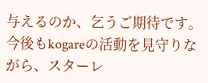与えるのか、乞うご期待です。今後もkogareの活動を見守りながら、スターレ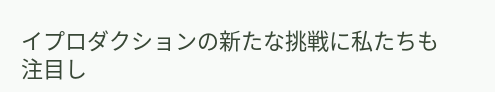イプロダクションの新たな挑戦に私たちも注目し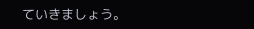ていきましょう。